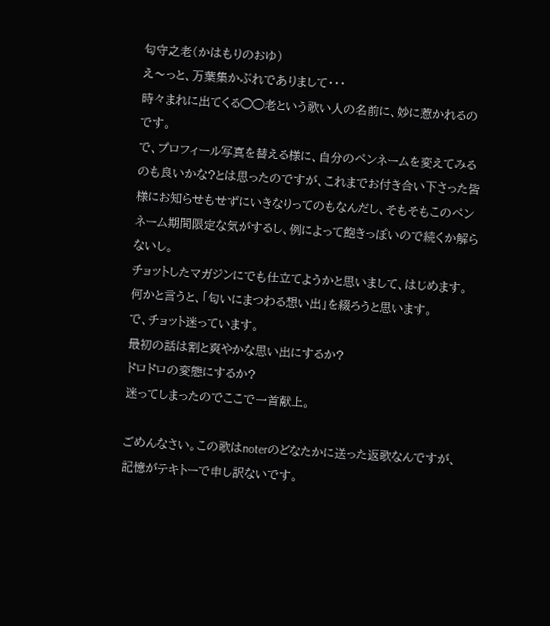匂守之老(かはもりのおゆ)
え〜っと、万葉集かぶれでありまして・・・
時々まれに出てくる◯◯老という歌い人の名前に、妙に惹かれるのです。
で、プロフィール写真を替える様に、自分のペンネームを変えてみるのも良いかな?とは思ったのですが、これまでお付き合い下さった皆様にお知らせもせずにいきなりってのもなんだし、そもそもこのペンネーム期間限定な気がするし、例によって飽きっぽいので続くか解らないし。
チョットしたマガジンにでも仕立てようかと思いまして、はじめます。
何かと言うと、「匂いにまつわる想い出」を綴ろうと思います。
で、チョット迷っています。
最初の話は割と爽やかな思い出にするか?
ドロドロの変態にするか?
迷ってしまったのでここで一首献上。

ごめんなさい。この歌はnoterのどなたかに送った返歌なんですが、記憶がテキトーで申し訳ないです。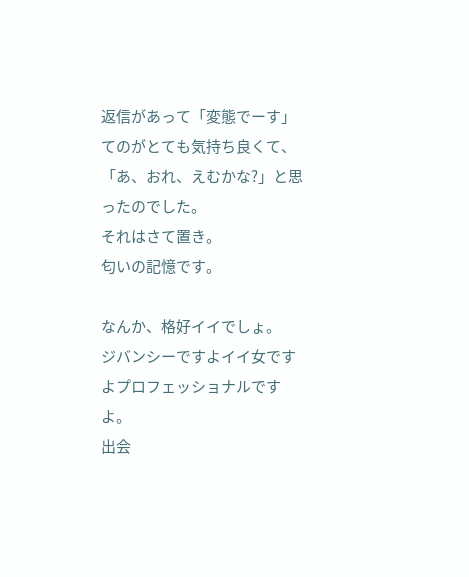返信があって「変態でーす」てのがとても気持ち良くて、「あ、おれ、えむかな?」と思ったのでした。
それはさて置き。
匂いの記憶です。

なんか、格好イイでしょ。
ジバンシーですよイイ女ですよプロフェッショナルですよ。
出会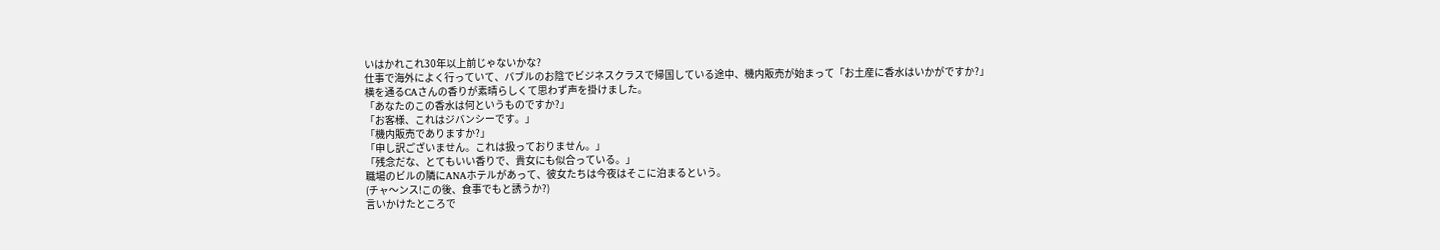いはかれこれ30年以上前じゃないかな?
仕事で海外によく行っていて、バブルのお陰でビジネスクラスで帰国している途中、機内販売が始まって「お土産に香水はいかがですか?」
横を通るCAさんの香りが素晴らしくて思わず声を掛けました。
「あなたのこの香水は何というものですか?」
「お客様、これはジバンシーです。」
「機内販売でありますか?」
「申し訳ございません。これは扱っておりません。」
「残念だな、とてもいい香りで、貴女にも似合っている。」
職場のビルの隣にANAホテルがあって、彼女たちは今夜はそこに泊まるという。
(チャ〜ンス!この後、食事でもと誘うか?)
言いかけたところで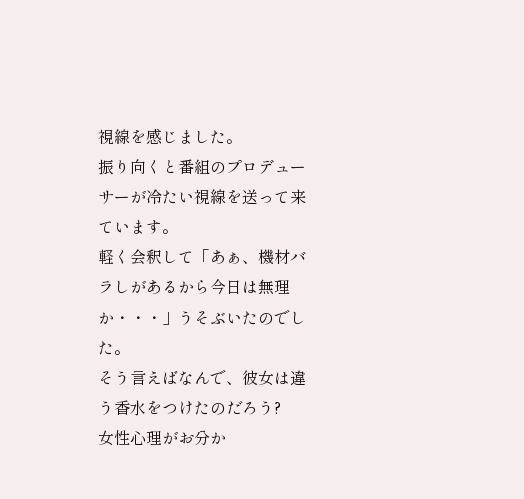視線を感じました。
振り向くと番組のプロデューサーが冷たい視線を送って来ています。
軽く会釈して「あぁ、機材バラしがあるから今日は無理か・・・」うそぶいたのでした。
そう言えばなんで、彼女は違う香水をつけたのだろう?
女性心理がお分か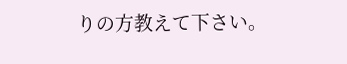りの方教えて下さい。